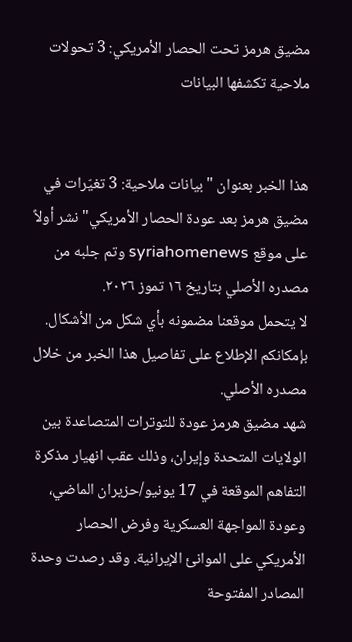مضيق هرمز تحت الحصار الأمريكي: 3 تحولات ملاحية تكشفها البيانات


هذا الخبر بعنوان "بيانات ملاحية: 3 تغيّرات في مضيق هرمز بعد عودة الحصار الأمريكي" نشر أولاً على موقع syriahomenews وتم جلبه من مصدره الأصلي بتاريخ ١٦ تموز ٢٠٢٦.
لا يتحمل موقعنا مضمونه بأي شكل من الأشكال. بإمكانكم الإطلاع على تفاصيل هذا الخبر من خلال مصدره الأصلي.
شهد مضيق هرمز عودة للتوترات المتصاعدة بين الولايات المتحدة وإيران، وذلك عقب انهيار مذكرة التفاهم الموقعة في 17 يونيو/حزيران الماضي، وعودة المواجهة العسكرية وفرض الحصار الأمريكي على الموانئ الإيرانية. وقد رصدت وحدة المصادر المفتوحة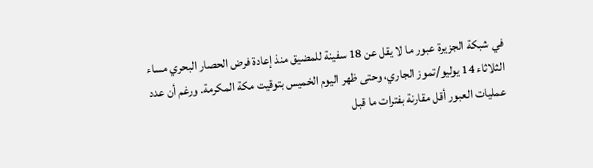في شبكة الجزيرة عبور ما لا يقل عن 18 سفينة للمضيق منذ إعادة فرض الحصار البحري مساء الثلاثاء 14 يوليو/تموز الجاري، وحتى ظهر اليوم الخميس بتوقيت مكة المكرمة. ورغم أن عدد عمليات العبور أقل مقارنة بفترات ما قبل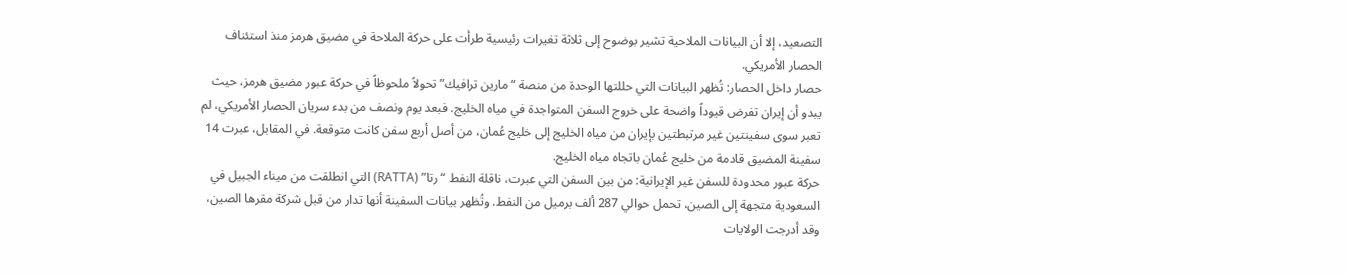التصعيد، إلا أن البيانات الملاحية تشير بوضوح إلى ثلاثة تغيرات رئيسية طرأت على حركة الملاحة في مضيق هرمز منذ استئناف الحصار الأمريكي.
حصار داخل الحصار: تُظهر البيانات التي حللتها الوحدة من منصة “مارين ترافيك” تحولاً ملحوظاً في حركة عبور مضيق هرمز، حيث يبدو أن إيران تفرض قيوداً واضحة على خروج السفن المتواجدة في مياه الخليج. فبعد يوم ونصف من بدء سريان الحصار الأمريكي، لم تعبر سوى سفينتين غير مرتبطتين بإيران من مياه الخليج إلى خليج عُمان، من أصل أربع سفن كانت متوقعة. في المقابل، عبرت 14 سفينة المضيق قادمة من خليج عُمان باتجاه مياه الخليج.
حركة عبور محدودة للسفن غير الإيرانية: من بين السفن التي عبرت، ناقلة النفط “رتا” (RATTA) التي انطلقت من ميناء الجبيل في السعودية متجهة إلى الصين، تحمل حوالي 287 ألف برميل من النفط. وتُظهر بيانات السفينة أنها تدار من قبل شركة مقرها الصين، وقد أدرجت الولايات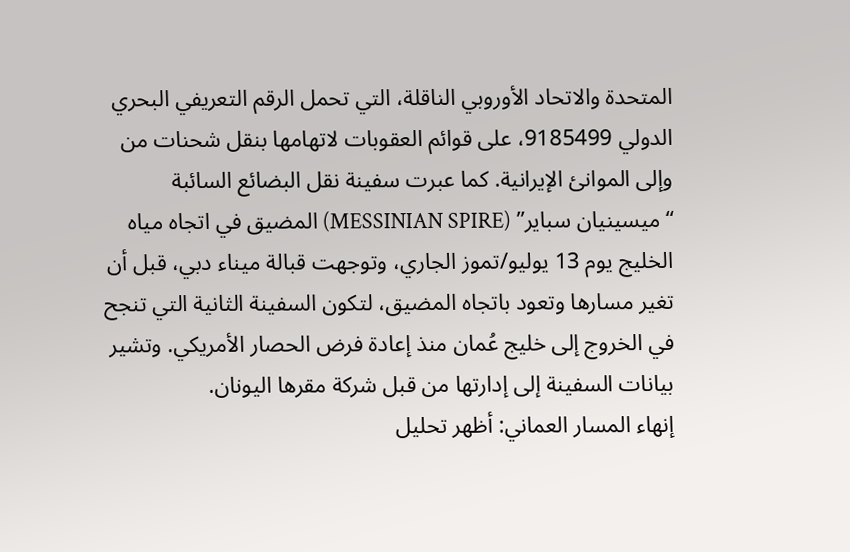المتحدة والاتحاد الأوروبي الناقلة، التي تحمل الرقم التعريفي البحري الدولي 9185499، على قوائم العقوبات لاتهامها بنقل شحنات من وإلى الموانئ الإيرانية. كما عبرت سفينة نقل البضائع السائبة “ميسينيان سباير” (MESSINIAN SPIRE) المضيق في اتجاه مياه الخليج يوم 13 يوليو/تموز الجاري، وتوجهت قبالة ميناء دبي، قبل أن تغير مسارها وتعود باتجاه المضيق، لتكون السفينة الثانية التي تنجح في الخروج إلى خليج عُمان منذ إعادة فرض الحصار الأمريكي. وتشير بيانات السفينة إلى إدارتها من قبل شركة مقرها اليونان.
إنهاء المسار العماني: أظهر تحليل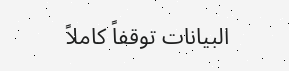البيانات توقفاً كاملاً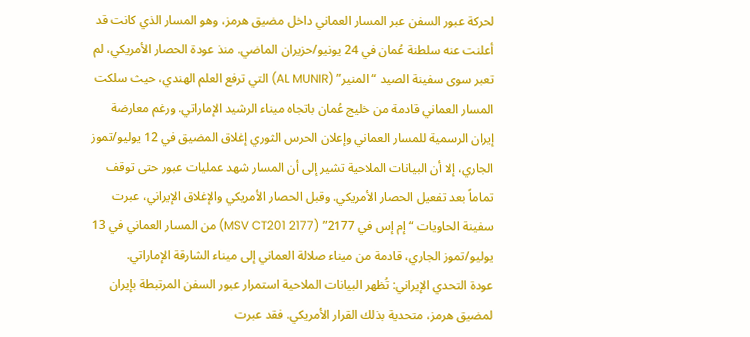لحركة عبور السفن عبر المسار العماني داخل مضيق هرمز، وهو المسار الذي كانت قد أعلنت عنه سلطنة عُمان في 24 يونيو/حزيران الماضي. منذ عودة الحصار الأمريكي، لم تعبر سوى سفينة الصيد “المنير” (AL MUNIR) التي ترفع العلم الهندي، حيث سلكت المسار العماني قادمة من خليج عُمان باتجاه ميناء الرشيد الإماراتي. ورغم معارضة إيران الرسمية للمسار العماني وإعلان الحرس الثوري إغلاق المضيق في 12 يوليو/تموز الجاري، إلا أن البيانات الملاحية تشير إلى أن المسار شهد عمليات عبور حتى توقف تماماً بعد تفعيل الحصار الأمريكي. وقبل الحصار الأمريكي والإغلاق الإيراني، عبرت سفينة الحاويات “إم إس في 2177” (MSV CT201 2177) من المسار العماني في 13 يوليو/تموز الجاري، قادمة من ميناء صلالة العماني إلى ميناء الشارقة الإماراتي.
عودة التحدي الإيراني: تُظهر البيانات الملاحية استمرار عبور السفن المرتبطة بإيران لمضيق هرمز، متحدية بذلك القرار الأمريكي. فقد عبرت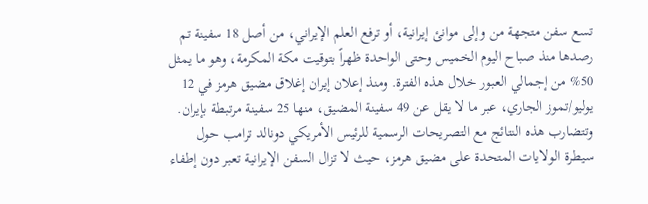تسع سفن متجهة من وإلى موانئ إيرانية، أو ترفع العلم الإيراني، من أصل 18 سفينة تم رصدها منذ صباح اليوم الخميس وحتى الواحدة ظهراً بتوقيت مكة المكرمة، وهو ما يمثل 50% من إجمالي العبور خلال هذه الفترة. ومنذ إعلان إيران إغلاق مضيق هرمز في 12 يوليو/تموز الجاري، عبر ما لا يقل عن 49 سفينة المضيق، منها 25 سفينة مرتبطة بإيران. وتتضارب هذه النتائج مع التصريحات الرسمية للرئيس الأمريكي دونالد ترامب حول سيطرة الولايات المتحدة على مضيق هرمز، حيث لا تزال السفن الإيرانية تعبر دون إطفاء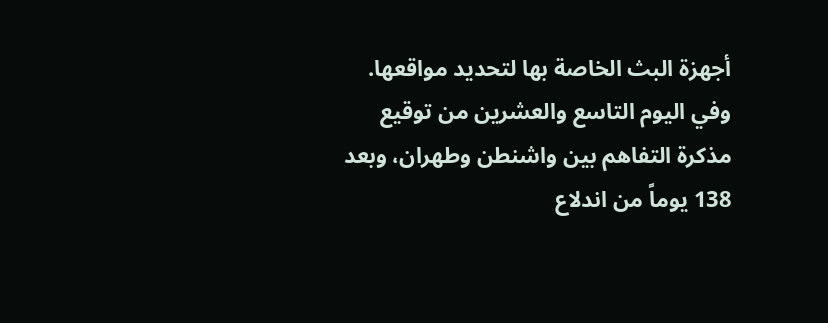أجهزة البث الخاصة بها لتحديد مواقعها.
وفي اليوم التاسع والعشرين من توقيع مذكرة التفاهم بين واشنطن وطهران، وبعد 138 يوماً من اندلاع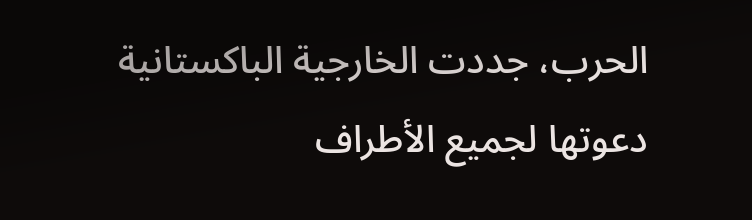الحرب، جددت الخارجية الباكستانية دعوتها لجميع الأطراف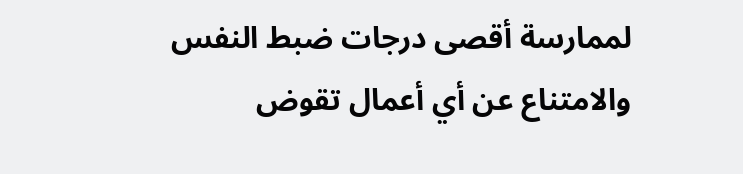لممارسة أقصى درجات ضبط النفس والامتناع عن أي أعمال تقوض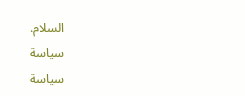السلام.
سياسة
سياسة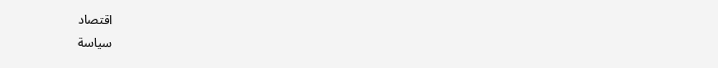اقتصاد
سياسة